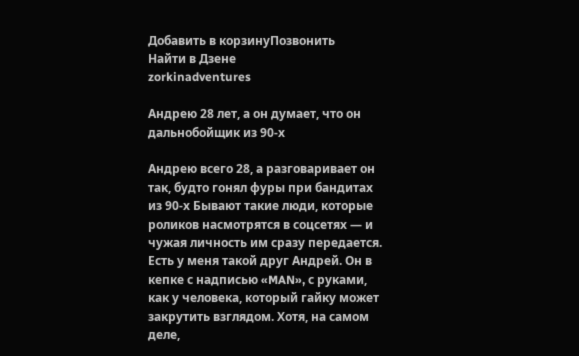Добавить в корзинуПозвонить
Найти в Дзене
zorkinadventures

Андрею 28 лет, а он думает, что он дальнобойщик из 90-х

Андрею всего 28, а разговаривает он так, будто гонял фуры при бандитах из 90-х Бывают такие люди, которые роликов насмотрятся в соцсетях — и чужая личность им сразу передается. Есть у меня такой друг Андрей. Он в кепке с надписью «MAN», с руками, как у человека, который гайку может закрутить взглядом. Хотя, на самом деле,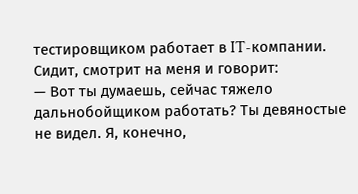тестировщиком работает в IT-компании. Сидит, смотрит на меня и говорит:
— Вот ты думаешь, сейчас тяжело дальнобойщиком работать? Ты девяностые не видел. Я, конечно,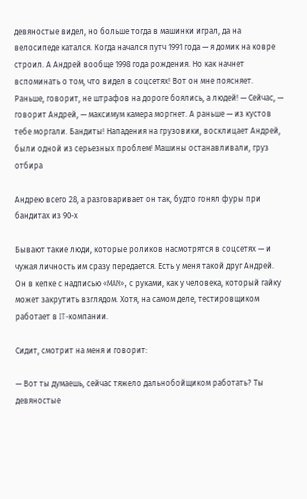девяностые видел, но больше тогда в машинки играл, да на велосипеде катался. Когда начался путч 1991 года — я домик на ковре строил. А Андрей вообще 1998 года рождения. Но как начнет вспоминать о том, что видел в соцсетях! Вот он мне поясняет.
Раньше, говорит, не штрафов на дороге боялись, а людей! — Сейчас, — говорит Андрей, — максимум камера моргнет. А раньше — из кустов тебе моргали. Бандиты! Нападения на грузовики, восклицает Андрей, были одной из серьезных проблем! Машины останавливали, груз отбира

Андрею всего 28, а разговаривает он так, будто гонял фуры при бандитах из 90-х

Бывают такие люди, которые роликов насмотрятся в соцсетях — и чужая личность им сразу передается. Есть у меня такой друг Андрей. Он в кепке с надписью «MAN», с руками, как у человека, который гайку может закрутить взглядом. Хотя, на самом деле, тестировщиком работает в IT-компании.

Сидит, смотрит на меня и говорит:

— Вот ты думаешь, сейчас тяжело дальнобойщиком работать? Ты девяностые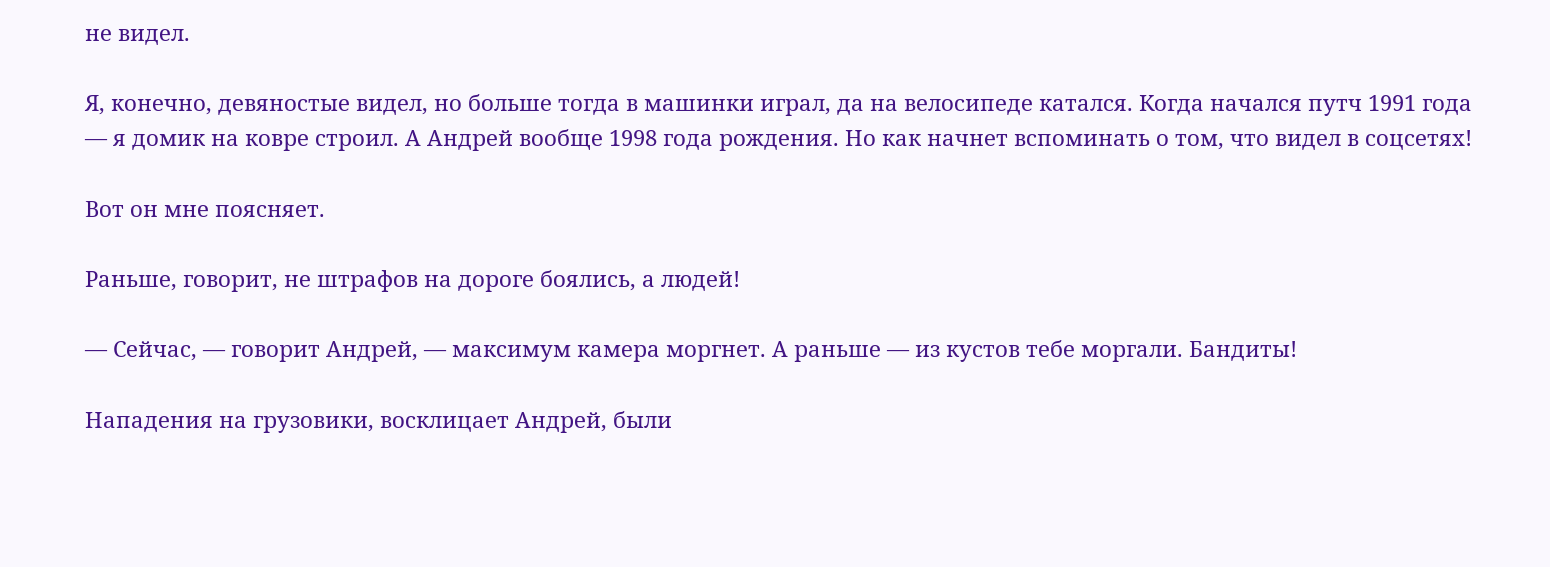не видел.

Я, конечно, девяностые видел, но больше тогда в машинки играл, да на велосипеде катался. Когда начался путч 1991 года — я домик на ковре строил. А Андрей вообще 1998 года рождения. Но как начнет вспоминать о том, что видел в соцсетях!

Вот он мне поясняет.

Раньше, говорит, не штрафов на дороге боялись, а людей!

— Сейчас, — говорит Андрей, — максимум камера моргнет. А раньше — из кустов тебе моргали. Бандиты!

Нападения на грузовики, восклицает Андрей, были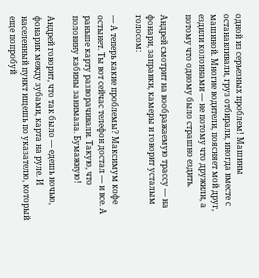одной из серьезных проблем! Машины останавливали, груз отбирали, иногда вместе с машиной. Многие водители, поясняет мой друг, ездили колоннами — не потому что дружили, а потому что одному было страшно ездить.

Андрей смотрит на воображаемую трассу — на фонари, заправки, камеры и говорит усталым голосом:

— А теперь какие проблемы? Максимум кофе остынет. Ты вот сейчас телефон достал — и все. А раньше карту разворачивали. Такую, что половину кабины занимала. Бумажную!

Андрей говорит, что так было — едешь ночью, фонарик между зубами, карта на руле. И населенный пункт ищешь по указателю, который еще попробуй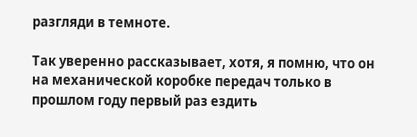разгляди в темноте.

Так уверенно рассказывает, хотя, я помню, что он на механической коробке передач только в прошлом году первый раз ездить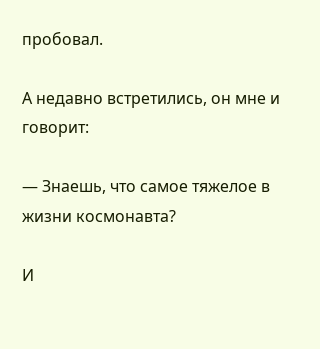пробовал.

А недавно встретились, он мне и говорит:

— Знаешь, что самое тяжелое в жизни космонавта?

И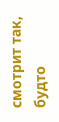смотрит так, будто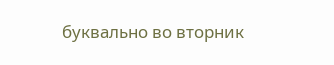буквально во вторник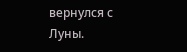вернулся с Луны.